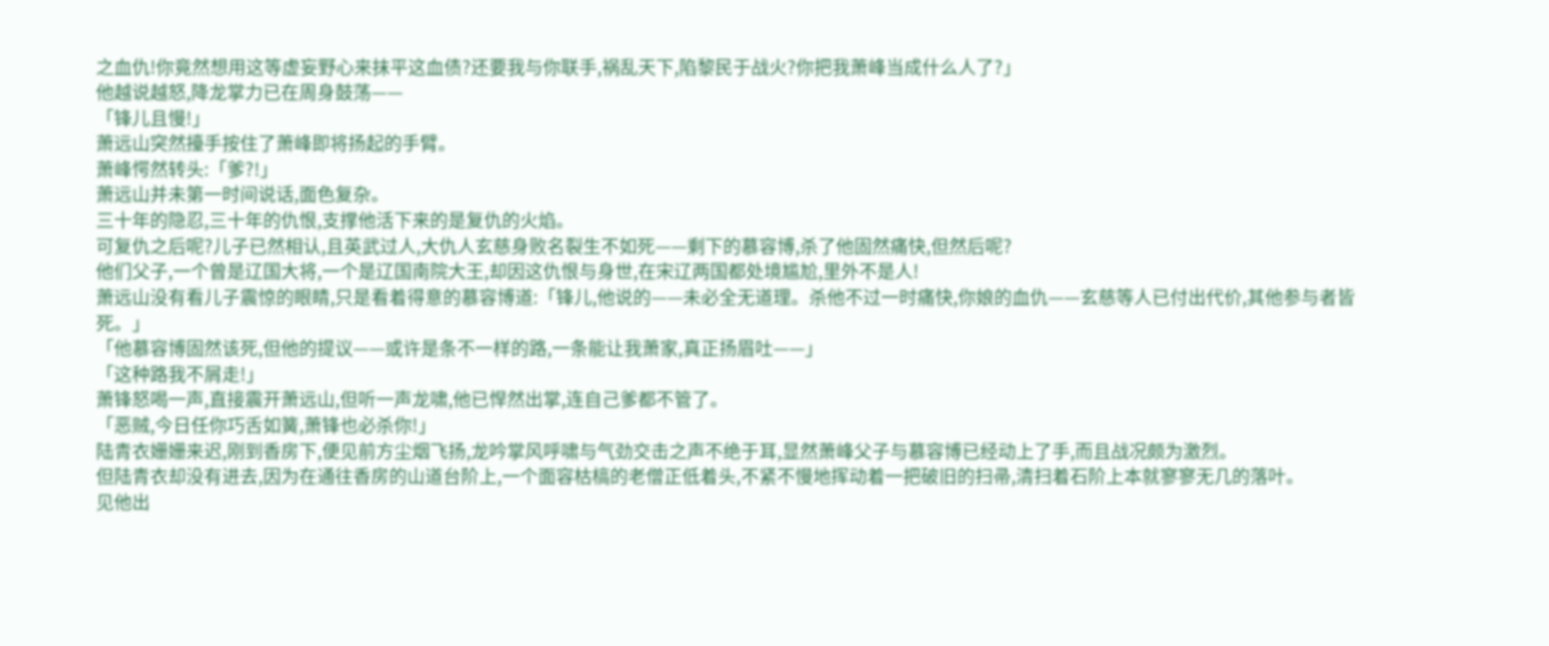之血仇!你竟然想用这等虚妄野心来抹平这血债?还要我与你联手,祸乱天下,陷黎民于战火?你把我萧峰当成什么人了?」
他越说越怒,降龙掌力已在周身鼓荡——
「锋儿且慢!」
萧远山突然擡手按住了萧峰即将扬起的手臂。
萧峰愕然转头:「爹?!」
萧远山并未第一时间说话,面色复杂。
三十年的隐忍,三十年的仇恨,支撑他活下来的是复仇的火焰。
可复仇之后呢?儿子已然相认,且英武过人,大仇人玄慈身败名裂生不如死——剩下的慕容博,杀了他固然痛快,但然后呢?
他们父子,一个曾是辽国大将,一个是辽国南院大王,却因这仇恨与身世,在宋辽两国都处境尴尬,里外不是人!
萧远山没有看儿子震惊的眼睛,只是看着得意的慕容博道:「锋儿,他说的——未必全无道理。杀他不过一时痛快,你娘的血仇——玄慈等人已付出代价,其他参与者皆死。」
「他慕容博固然该死,但他的提议——或许是条不一样的路,一条能让我萧家,真正扬眉吐——」
「这种路我不屑走!」
萧锋怒喝一声,直接震开萧远山,但听一声龙啸,他已悍然出掌,连自己爹都不管了。
「恶贼,今日任你巧舌如簧,萧锋也必杀你!」
陆青衣姗姗来迟,刚到香房下,便见前方尘烟飞扬,龙吟掌风呼啸与气劲交击之声不绝于耳,显然萧峰父子与慕容博已经动上了手,而且战况颇为激烈。
但陆青衣却没有进去,因为在通往香房的山道台阶上,一个面容枯槁的老僧正低着头,不紧不慢地挥动着一把破旧的扫帚,清扫着石阶上本就寥寥无几的落叶。
见他出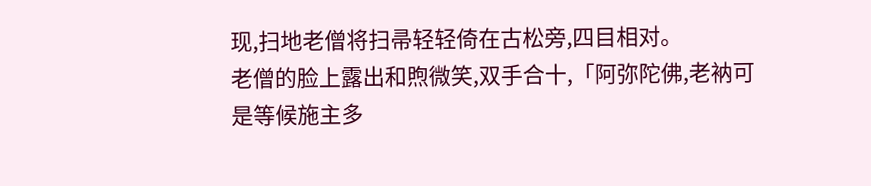现,扫地老僧将扫帚轻轻倚在古松旁,四目相对。
老僧的脸上露出和煦微笑,双手合十,「阿弥陀佛,老衲可是等候施主多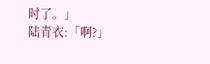时了。」
陆青衣:「啊?」